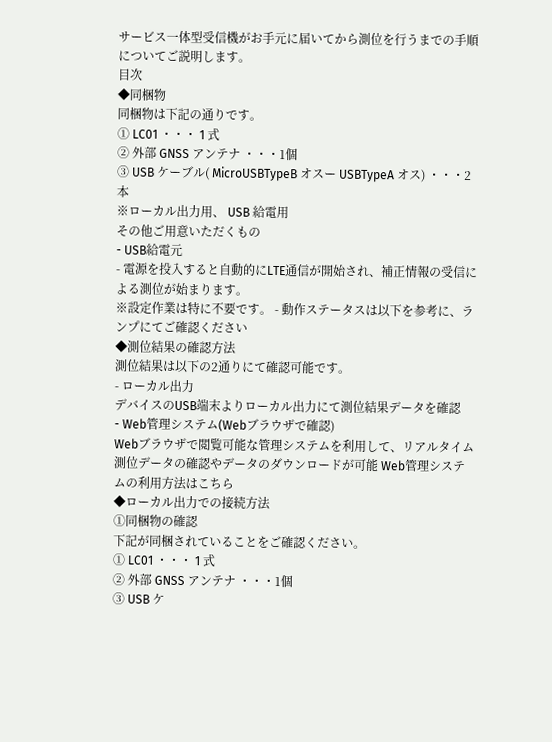サービス一体型受信機がお手元に届いてから測位を行うまでの手順についてご説明します。
目次
◆同梱物
同梱物は下記の通りです。
① LC01 ・・・ 1 式
② 外部 GNSS アンテナ ・・・1個
③ USB ケーブル( MicroUSBTypeB オスー USBTypeA オス) ・・・2本
※ローカル出力用、 USB 給電用
その他ご用意いただくもの
- USB給電元
- 電源を投入すると自動的にLTE通信が開始され、補正情報の受信による測位が始まります。
※設定作業は特に不要です。 - 動作ステータスは以下を参考に、ランプにてご確認ください
◆測位結果の確認方法
測位結果は以下の2通りにて確認可能です。
- ローカル出力
デバイスのUSB端末よりローカル出力にて測位結果データを確認
- Web管理システム(Webブラウザで確認)
Webブラウザで閲覧可能な管理システムを利用して、リアルタイム測位データの確認やデータのダウンロードが可能 Web管理システムの利用方法はこちら
◆ローカル出力での接続方法
①同梱物の確認
下記が同梱されていることをご確認ください。
① LC01 ・・・ 1 式
② 外部 GNSS アンテナ ・・・1個
③ USB ケ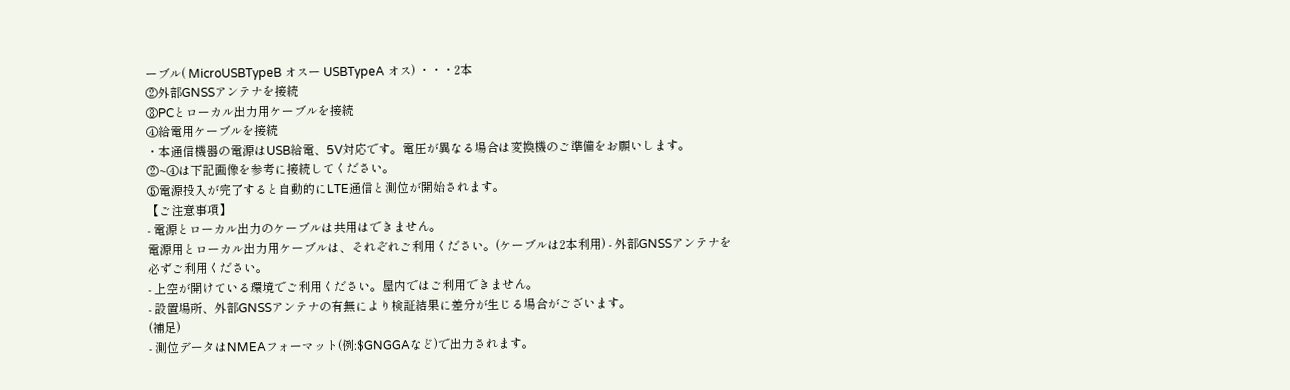ーブル( MicroUSBTypeB オスー USBTypeA オス) ・・・2本
②外部GNSSアンテナを接続
③PCとローカル出力用ケーブルを接続
④給電用ケーブルを接続
・本通信機器の電源はUSB給電、5V対応です。電圧が異なる場合は変換機のご準備をお願いします。
②~④は下記画像を参考に接続してください。
⑤電源投入が完了すると自動的にLTE通信と測位が開始されます。
【ご注意事項】
- 電源とローカル出力のケーブルは共用はできません。
電源用とローカル出力用ケーブルは、それぞれご利用ください。(ケーブルは2本利用) - 外部GNSSアンテナを必ずご利用ください。
- 上空が開けている環境でご利用ください。屋内ではご利用できません。
- 設置場所、外部GNSSアンテナの有無により検証結果に差分が生じる場合がございます。
(補足)
- 測位データはNMEAフォーマット(例:$GNGGAなど)で出力されます。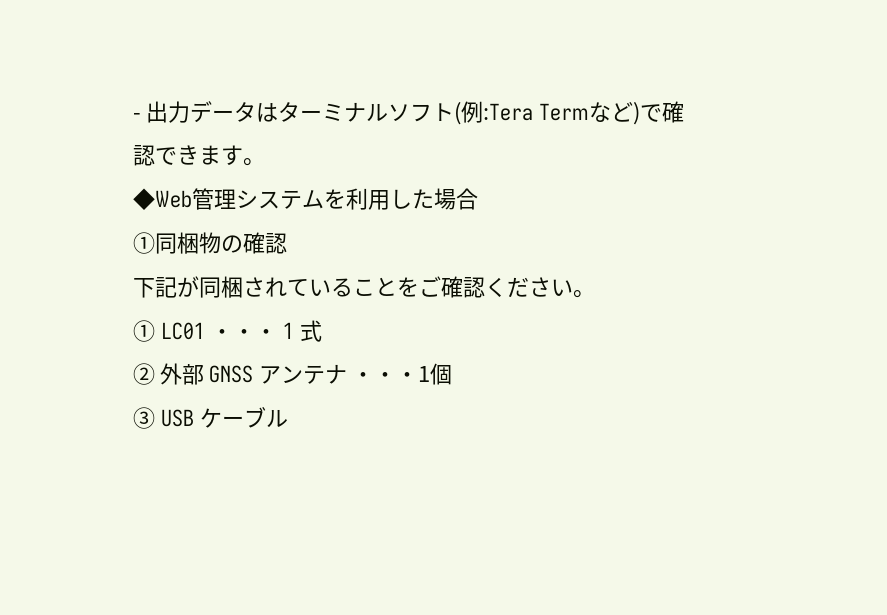- 出力データはターミナルソフト(例:Tera Termなど)で確認できます。
◆Web管理システムを利用した場合
①同梱物の確認
下記が同梱されていることをご確認ください。
① LC01 ・・・ 1 式
② 外部 GNSS アンテナ ・・・1個
③ USB ケーブル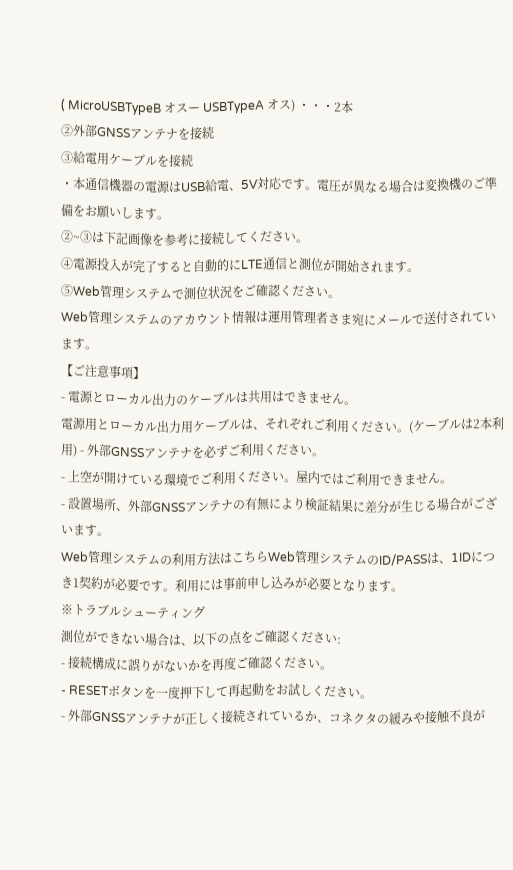( MicroUSBTypeB オスー USBTypeA オス) ・・・2本
②外部GNSSアンテナを接続
③給電用ケーブルを接続
・本通信機器の電源はUSB給電、5V対応です。電圧が異なる場合は変換機のご準備をお願いします。
②~③は下記画像を参考に接続してください。
④電源投入が完了すると自動的にLTE通信と測位が開始されます。
⑤Web管理システムで測位状況をご確認ください。
Web管理システムのアカウント情報は運用管理者さま宛にメールで送付されています。
【ご注意事項】
- 電源とローカル出力のケーブルは共用はできません。
電源用とローカル出力用ケーブルは、それぞれご利用ください。(ケーブルは2本利用) - 外部GNSSアンテナを必ずご利用ください。
- 上空が開けている環境でご利用ください。屋内ではご利用できません。
- 設置場所、外部GNSSアンテナの有無により検証結果に差分が生じる場合がございます。
Web管理システムの利用方法はこちらWeb管理システムのID/PASSは、1IDにつき1契約が必要です。利用には事前申し込みが必要となります。
※トラブルシューティング
測位ができない場合は、以下の点をご確認ください:
- 接続構成に誤りがないかを再度ご確認ください。
- RESETボタンを一度押下して再起動をお試しください。
- 外部GNSSアンテナが正しく接続されているか、コネクタの緩みや接触不良が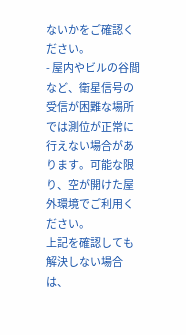ないかをご確認ください。
- 屋内やビルの谷間など、衛星信号の受信が困難な場所では測位が正常に行えない場合があります。可能な限り、空が開けた屋外環境でご利用ください。
上記を確認しても解決しない場合は、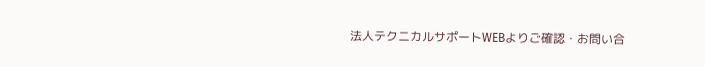法人テクニカルサポートWEBよりご確認・お問い合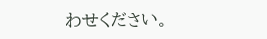わせください。